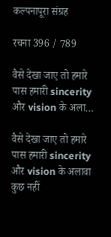कल्पनापूरा संग्रह

रचना 396 / 789

वैसे देखा जाए तो हमारे पास हमारी sincerity और vision के अला…

वैसे देखा जाए तो हमारे पास हमारी sincerity और vision के अलावा कुछ नहीं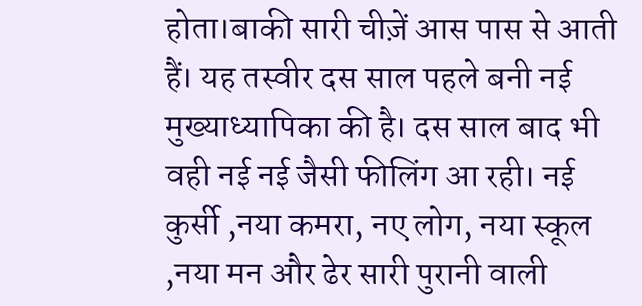होता।बाकी सारी चीज़ें आस पास से आती हैं। यह तस्वीर दस साल पहले बनी नई मुख्याध्यापिका की है। दस साल बाद भी वही नई नई जैसी फीलिंग आ रही। नई कुर्सी ,नया कमरा, नए लोग, नया स्कूल ,नया मन और ढेर सारी पुरानी वाली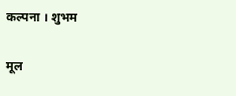कल्पना । शुभम

मूल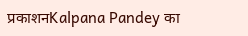प्रकाशनKalpana Pandey का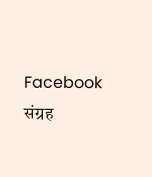Facebook संग्रह